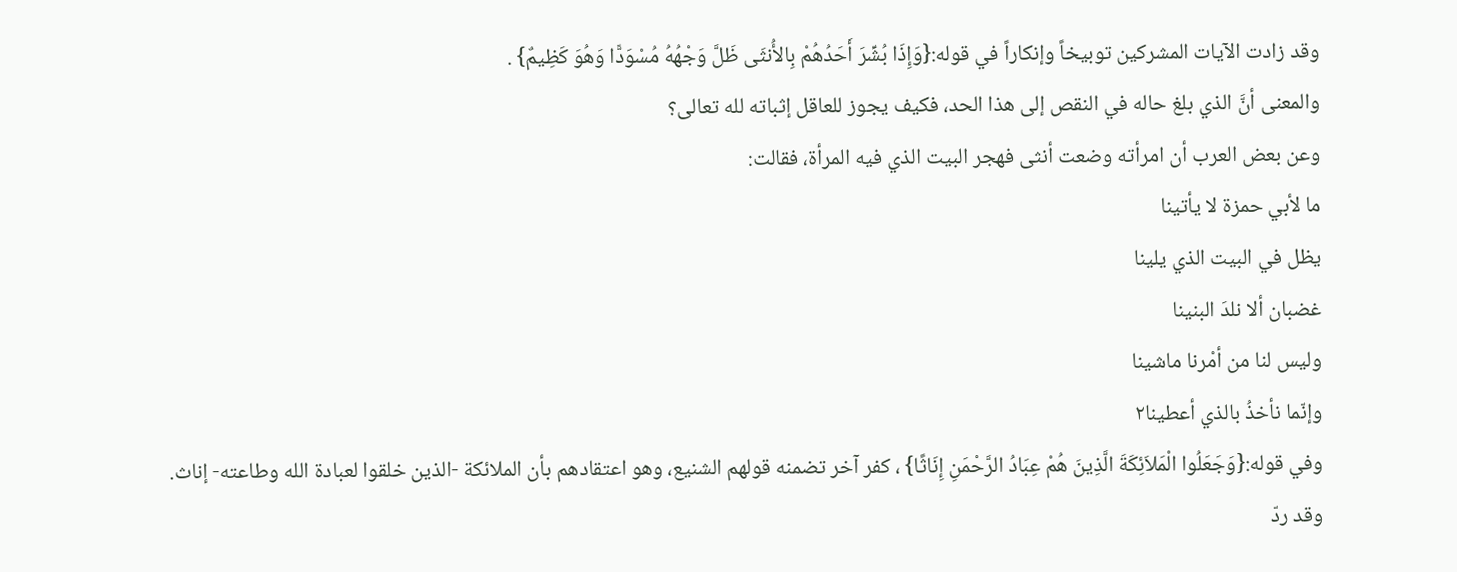وقد زادت الآيات المشركين توبيخاً وإنكاراً في قوله:{وَإِذَا بُشِّرَ أَحَدُهُمْ بِالأُنثَى ظَلَّ وَجْهُهُ مُسْوَدًّا وَهُوَ كَظِيمٌ} .
والمعنى أنَّ الذي بلغ حاله في النقص إلى هذا الحد، فكيف يجوز للعاقل إثباته لله تعالى؟
وعن بعض العرب أن امرأته وضعت أنثى فهجر البيت الذي فيه المرأة، فقالت:
ما لأبي حمزة لا يأتينا
يظل في البيت الذي يلينا
غضبان ألا نلدَ البنينا
وليس لنا من أمْرنا ماشينا
وإنّما نأخذُ بالذي أعطينا٢
وفي قوله:{وَجَعَلُوا الْمَلاَئِكَةَ الَّذِينَ هُمْ عِبَادُ الرَّحْمَنِ إِنَاثًا} ، كفر آخر تضمنه قولهم الشنيع، وهو اعتقادهم بأن الملائكة -الذين خلقوا لعبادة الله وطاعته- إناث.
وقد ردّ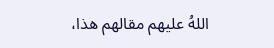اللهُ عليهم مقالهم هذا،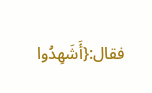فقال:{أَشَهِدُوا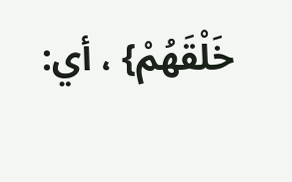خَلْقَهُمْ} ، أي: